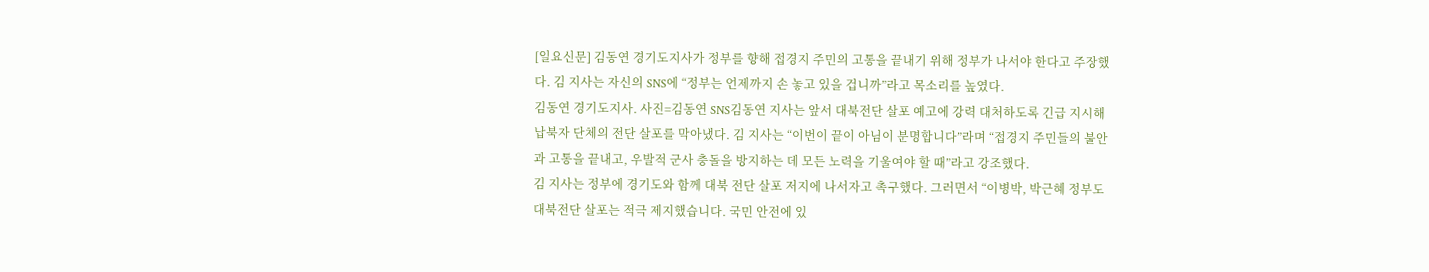[일요신문] 김동연 경기도지사가 정부를 향해 접경지 주민의 고통을 끝내기 위해 정부가 나서야 한다고 주장했다. 김 지사는 자신의 SNS에 “정부는 언제까지 손 놓고 있을 겁니까”라고 목소리를 높였다.
김동연 경기도지사. 사진=김동연 SNS김동연 지사는 앞서 대북전단 살포 예고에 강력 대처하도록 긴급 지시해 납북자 단체의 전단 살포를 막아냈다. 김 지사는 “이번이 끝이 아님이 분명합니다”라며 “접경지 주민들의 불안과 고통을 끝내고, 우발적 군사 충돌을 방지하는 데 모든 노력을 기울여야 할 때”라고 강조했다.
김 지사는 정부에 경기도와 함께 대북 전단 살포 저지에 나서자고 촉구했다. 그러면서 “이병박, 박근혜 정부도 대북전단 살포는 적극 제지했습니다. 국민 안전에 있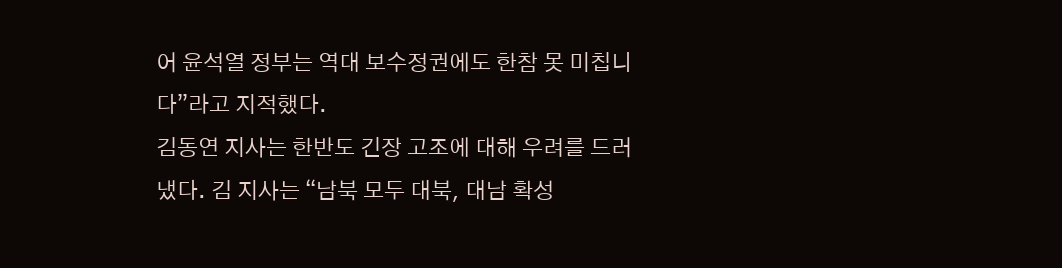어 윤석열 정부는 역대 보수정권에도 한참 못 미칩니다”라고 지적했다.
김동연 지사는 한반도 긴장 고조에 대해 우려를 드러냈다. 김 지사는 “남북 모두 대북, 대남 확성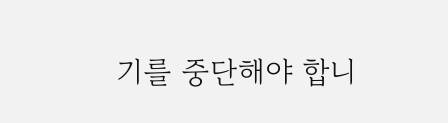기를 중단해야 합니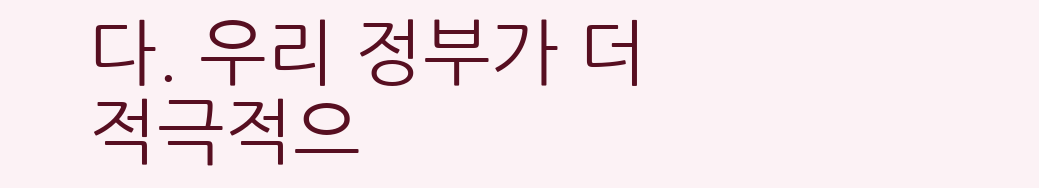다. 우리 정부가 더 적극적으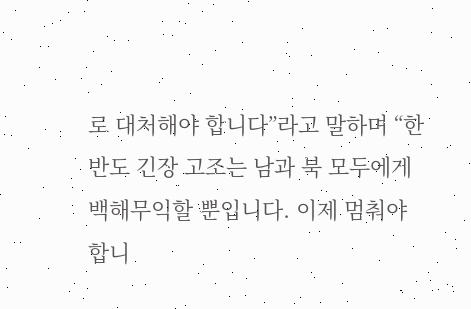로 대처해야 합니다”라고 말하며 “한반도 긴장 고조는 남과 북 모두에게 백해무익할 뿐입니다. 이제 멈춰야 합니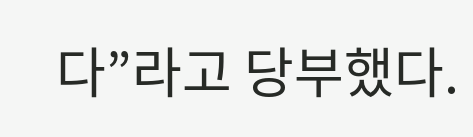다”라고 당부했다.